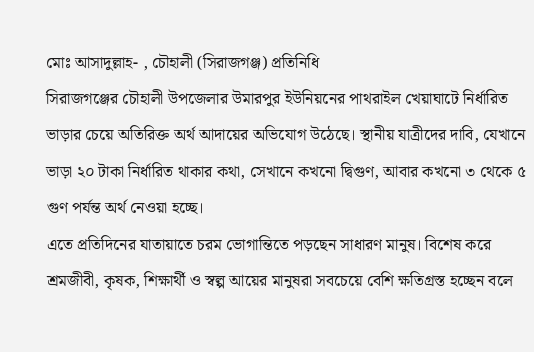মোঃ আসাদুল্লাহ- , চৌহালী (সিরাজগঞ্জ) প্রতিনিধি
সিরাজগঞ্জের চৌহালী উপজেলার উমারপুর ইউনিয়নের পাথরাইল খেয়াঘাটে নির্ধারিত ভাড়ার চেয়ে অতিরিক্ত অর্থ আদায়ের অভিযোগ উঠেছে। স্থানীয় যাত্রীদের দাবি, যেখানে ভাড়া ২০ টাকা নির্ধারিত থাকার কথা, সেখানে কখনো দ্বিগুণ, আবার কখনো ৩ থেকে ৫ গুণ পর্যন্ত অর্থ নেওয়া হচ্ছে।
এতে প্রতিদিনের যাতায়াতে চরম ভোগান্তিতে পড়ছেন সাধারণ মানুষ। বিশেষ করে শ্রমজীবী, কৃষক, শিক্ষার্থী ও স্বল্প আয়ের মানুষরা সবচেয়ে বেশি ক্ষতিগ্রস্ত হচ্ছেন বলে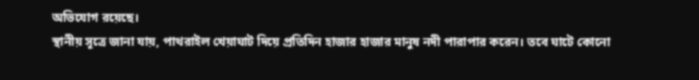অভিযোগ রয়েছে।
স্থানীয় সূত্রে জানা যায়, পাথরাইল খেয়াঘাট দিয়ে প্রতিদিন হাজার হাজার মানুষ নদী পারাপার করেন। তবে ঘাটে কোনো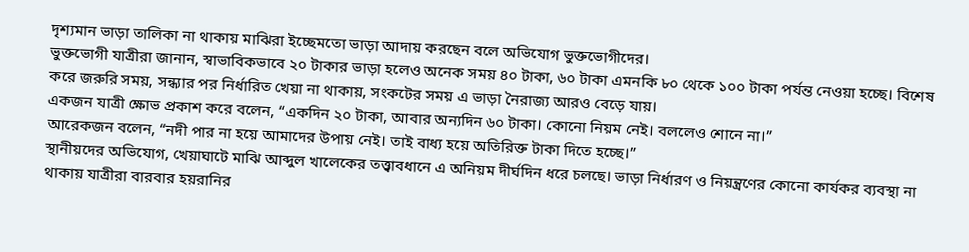দৃশ্যমান ভাড়া তালিকা না থাকায় মাঝিরা ইচ্ছেমতো ভাড়া আদায় করছেন বলে অভিযোগ ভুক্তভোগীদের।
ভুক্তভোগী যাত্রীরা জানান, স্বাভাবিকভাবে ২০ টাকার ভাড়া হলেও অনেক সময় ৪০ টাকা, ৬০ টাকা এমনকি ৮০ থেকে ১০০ টাকা পর্যন্ত নেওয়া হচ্ছে। বিশেষ করে জরুরি সময়, সন্ধ্যার পর নির্ধারিত খেয়া না থাকায়, সংকটের সময় এ ভাড়া নৈরাজ্য আরও বেড়ে যায়।
একজন যাত্রী ক্ষোভ প্রকাশ করে বলেন, “একদিন ২০ টাকা, আবার অন্যদিন ৬০ টাকা। কোনো নিয়ম নেই। বললেও শোনে না।”
আরেকজন বলেন, “নদী পার না হয়ে আমাদের উপায় নেই। তাই বাধ্য হয়ে অতিরিক্ত টাকা দিতে হচ্ছে।”
স্থানীয়দের অভিযোগ, খেয়াঘাটে মাঝি আব্দুল খালেকের তত্ত্বাবধানে এ অনিয়ম দীর্ঘদিন ধরে চলছে। ভাড়া নির্ধারণ ও নিয়ন্ত্রণের কোনো কার্যকর ব্যবস্থা না থাকায় যাত্রীরা বারবার হয়রানির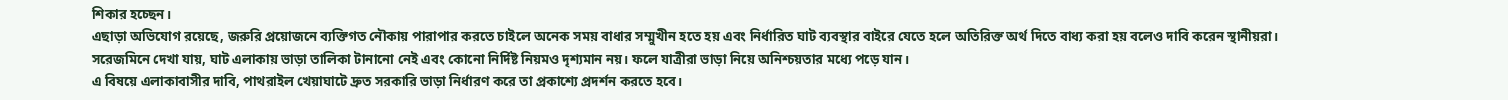শিকার হচ্ছেন।
এছাড়া অভিযোগ রয়েছে, জরুরি প্রয়োজনে ব্যক্তিগত নৌকায় পারাপার করতে চাইলে অনেক সময় বাধার সম্মুখীন হতে হয় এবং নির্ধারিত ঘাট ব্যবস্থার বাইরে যেতে হলে অতিরিক্ত অর্থ দিতে বাধ্য করা হয় বলেও দাবি করেন স্থানীয়রা।
সরেজমিনে দেখা যায়, ঘাট এলাকায় ভাড়া তালিকা টানানো নেই এবং কোনো নির্দিষ্ট নিয়মও দৃশ্যমান নয়। ফলে যাত্রীরা ভাড়া নিয়ে অনিশ্চয়তার মধ্যে পড়ে যান।
এ বিষয়ে এলাকাবাসীর দাবি, পাথরাইল খেয়াঘাটে দ্রুত সরকারি ভাড়া নির্ধারণ করে তা প্রকাশ্যে প্রদর্শন করতে হবে।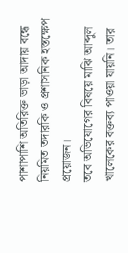পাশাপাশি অতিরিক্ত ভাড়া আদায় বন্ধে নিয়মিত তদারকি ও প্রশাসনিক হস্তক্ষেপ প্রয়োজন।
তবে অভিযোগের বিষয়ে মাঝি আব্দুল খালেকের বক্তব্য পাওয়া যায়নি। তার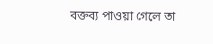বক্তব্য পাওয়া গেলে তা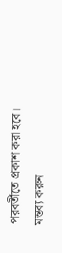পরবর্তীতে প্রকাশ করা হবে।
মন্তব্য করুন